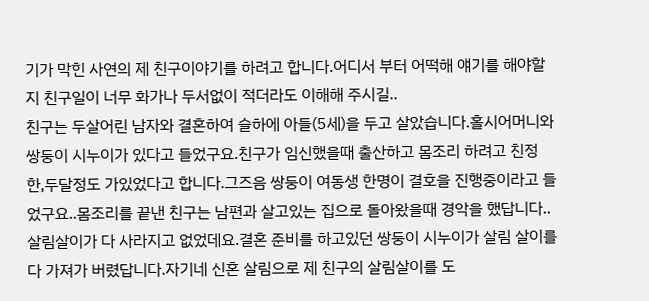기가 막힌 사연의 제 친구이야기를 하려고 합니다.어디서 부터 어떡해 얘기를 해야할지 친구일이 너무 화가나 두서없이 적더라도 이해해 주시길..
친구는 두살어린 남자와 결혼하여 슬하에 아들(5세)을 두고 살았습니다.홀시어머니와 쌍둥이 시누이가 있다고 들었구요.친구가 임신했을때 출산하고 몸조리 하려고 친정 한,두달정도 가있었다고 합니다.그즈음 쌍둥이 여동생 한명이 결호을 진행중이라고 들었구요..몸조리를 끝낸 친구는 남편과 살고있는 집으로 돌아왔을때 경악을 했답니다..살림살이가 다 사라지고 없었데요.결혼 준비를 하고있던 쌍둥이 시누이가 살림 살이를 다 가져가 버렸답니다.자기네 신혼 살림으로 제 친구의 살림살이를 도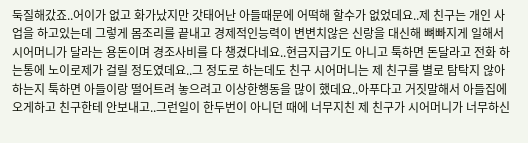둑질해갔죠..어이가 없고 화가났지만 갓태어난 아들때문에 어떡해 할수가 없었데요..제 친구는 개인 사업을 하고있는데 그렇게 몸조리를 끝내고 경제적인능력이 변변치않은 신랑을 대신해 뼈빠지게 일해서 시어머니가 달라는 용돈이며 경조사비를 다 챙겼다네요..현금지급기도 아니고 툭하면 돈달라고 전화 하는통에 노이로제가 걸릴 정도였데요..그 정도로 하는데도 친구 시어머니는 제 친구를 별로 탐탁지 않아하는지 툭하면 아들이랑 떨어트려 놓으려고 이상한행동을 많이 했데요..아푸다고 거짓말해서 아들집에 오게하고 친구한테 안보내고..그런일이 한두번이 아니던 때에 너무지친 제 친구가 시어머니가 너무하신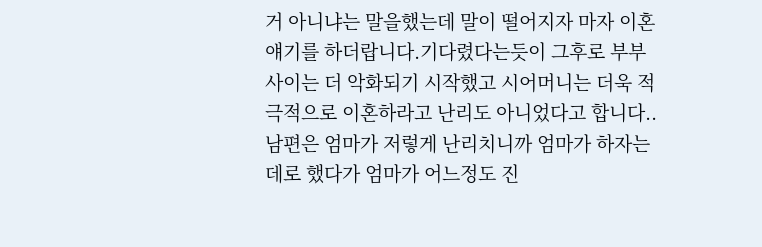거 아니냐는 말을했는데 말이 떨어지자 마자 이혼 얘기를 하더랍니다.기다렸다는듯이 그후로 부부 사이는 더 악화되기 시작했고 시어머니는 더욱 적극적으로 이혼하라고 난리도 아니었다고 합니다..남편은 엄마가 저렇게 난리치니까 엄마가 하자는데로 했다가 엄마가 어느정도 진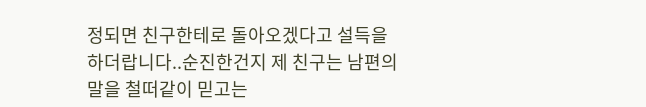정되면 친구한테로 돌아오겠다고 설득을 하더랍니다..순진한건지 제 친구는 남편의 말을 철떠같이 믿고는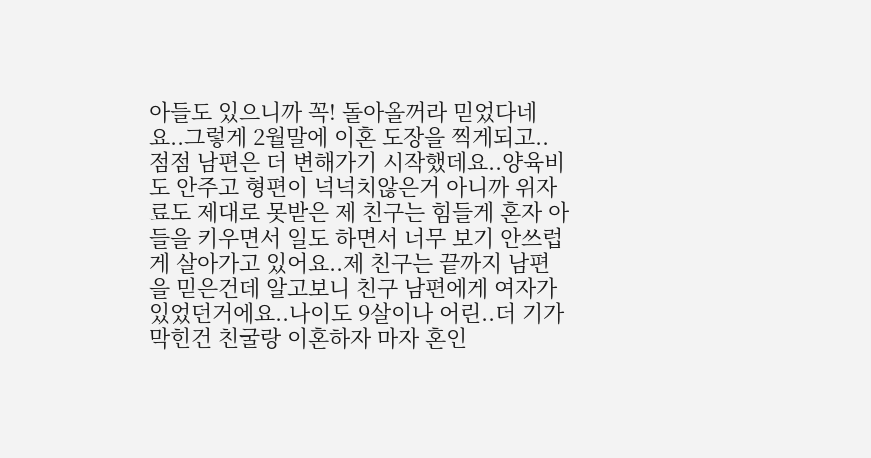아들도 있으니까 꼭! 돌아올꺼라 믿었다네요..그렇게 2월말에 이혼 도장을 찍게되고..점점 남편은 더 변해가기 시작했데요..양육비도 안주고 형편이 넉넉치않은거 아니까 위자료도 제대로 못받은 제 친구는 힘들게 혼자 아들을 키우면서 일도 하면서 너무 보기 안쓰럽게 살아가고 있어요..제 친구는 끝까지 남편을 믿은건데 알고보니 친구 남편에게 여자가 있었던거에요..나이도 9살이나 어린..더 기가막힌건 친굴랑 이혼하자 마자 혼인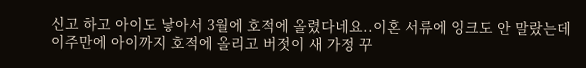신고 하고 아이도 낳아서 3월에 호적에 올렸다네요..이혼 서류에 잉크도 안 말랐는데 이주만에 아이까지 호적에 올리고 버젓이 새 가정 꾸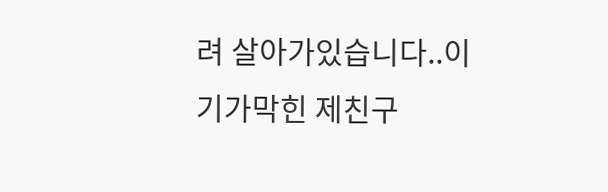려 살아가있습니다..이 기가막힌 제친구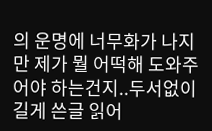의 운명에 너무화가 나지만 제가 뭘 어떡해 도와주어야 하는건지..두서없이 길게 쓴글 읽어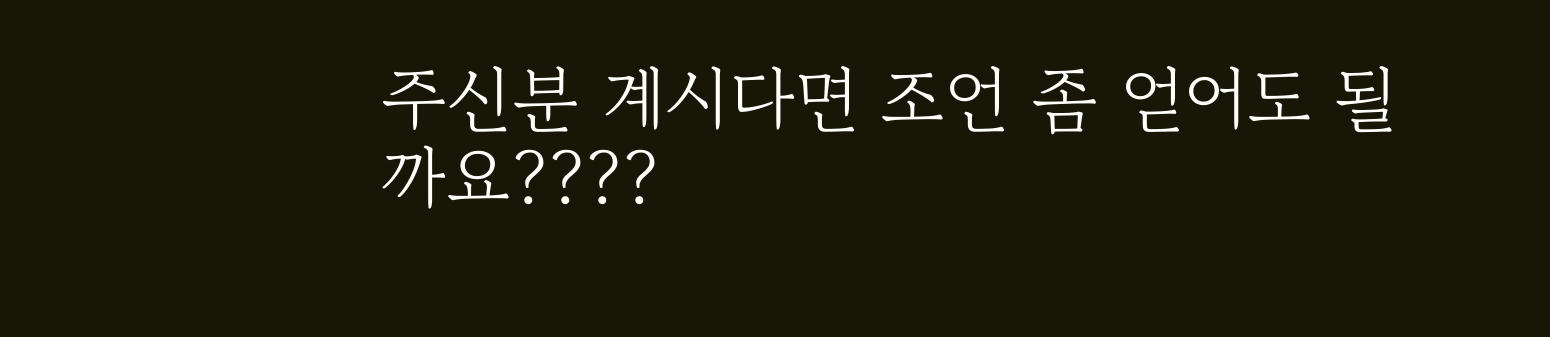주신분 계시다면 조언 좀 얻어도 될까요????